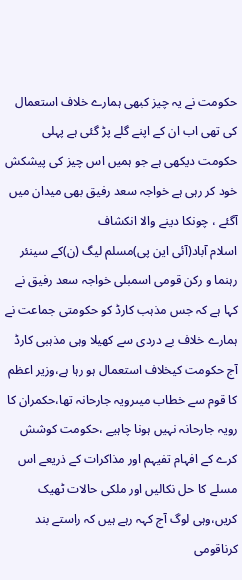حکومت نے یہ چیز کبھی ہمارے خلاف استعمال کی تھی اب ان کے اپنے گلے پڑ گئی ہے پہلی حکومت دیکھی ہے جو ہمیں اس چیز کی پیشکش خود کر رہی ہے خواجہ سعد رفیق بھی میدان میں آگئے ، چونکا دینے والا انکشاف
اسلام آباد(آئی این پی)مسلم لیگ (ن)کے سینئر رہنما و رکن قومی اسمبلی خواجہ سعد رفیق نے کہا ہے کہ جس مذہب کارڈ کو حکومتی جماعت نے ہمارے خلاف بے دردی سے کھیلا وہی مذہبی کارڈ آج حکومت کیخلاف استعمال ہو رہا ہے،وزیر اعظم کا قوم سے خطاب میںرویہ جارحانہ تھا،حکمران کا رویہ جارحانہ نہیں ہونا چاہیے ،حکومت کوشش کرے کے افہام تفیہم اور مذاکرات کے ذریعے اس مسلے کا حل نکالیں اور ملکی حالات ٹھیک کریں،وہی لوگ آج کہہ رہے ہیں کہ راستے بند کرناقومی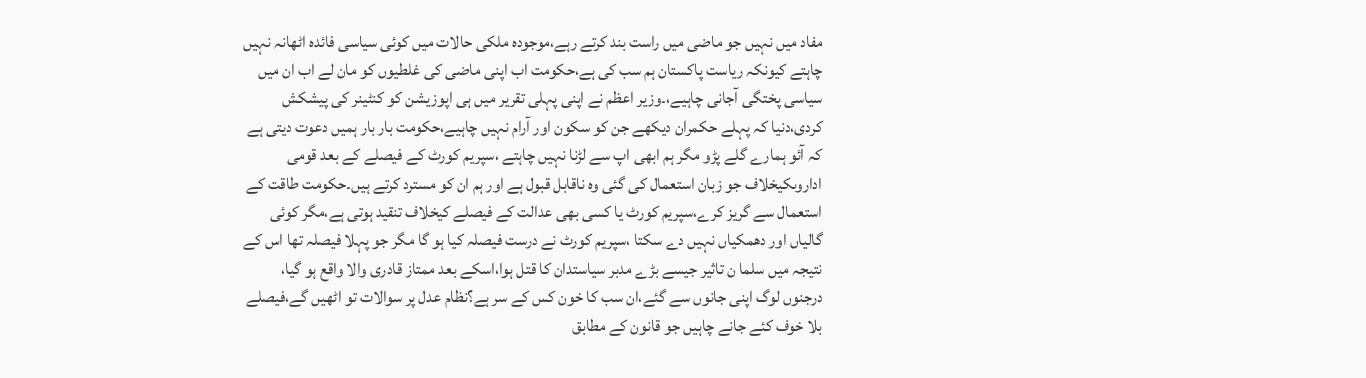مفاد میں نہیں جو ماضی میں راست بند کرتے رہے،موجودہ ملکی حالات میں کوئی سیاسی فائدہ اٹھانہ نہیں چاہتے کیونکہ ریاست پاکستان ہم سب کی ہے،حکومت اب اپنی ماضی کی غلطیوں کو مان لے اب ان میں سیاسی پختگی آجانی چاہیے،۔وزیر اعظم نے اپنی پہلی تقریر میں ہی اپوزیشن کو کنٹینر کی پیشکش کردی،دنیا کہ پہلے حکمران دیکھے جن کو سکون اور آرام نہیں چاہیے،حکومت بار بار ہمیں دعوت دیتی ہے کہ آئو ہمارے گلے پڑو مگر ہم ابھی اپ سے لڑنا نہیں چاہتے ،سپریم کورٹ کے فیصلے کے بعد قومی اداروںکیخلاف جو زبان استعمال کی گئی وہ ناقابل قبول ہے اور ہم ان کو مسترد کرتے ہیں۔حکومت طاقت کے استعمال سے گریز کرے،سپریم کورٹ یا کسی بھی عدالت کے فیصلے کیخلاف تنقید ہوتی ہے،مگر کوئی گالیاں اور دھمکیاں نہیں دے سکتا ،سپریم کورٹ نے درست فیصلہ کیا ہو گا مگر جو پہلا فیصلہ تھا اس کے نتیجہ میں سلما ن تاثیر جیسے بڑے مدبر سیاستدان کا قتل ہوا،اسکے بعد ممتاز قادری والا واقع ہو گیا، درجنوں لوگ اپنی جانوں سے گئے،ان سب کا خون کس کے سر ہے؟نظام عدل پر سوالات تو اٹھیں گے،فیصلے بلا خوف کئے جانے چاہیں جو قانون کے مطابق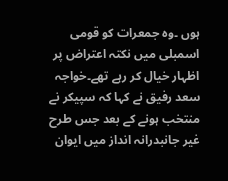ہوں ۔وہ جمعرات کو قومی اسمبلی میں نکتہ اعتراض پر اظہار خیال کر رہے تھے۔خواجہ سعد رفیق نے کہا کہ سپیکر نے منتخب ہونے کے بعد جس طرح غیر جانبدرانہ انداز میں ایوان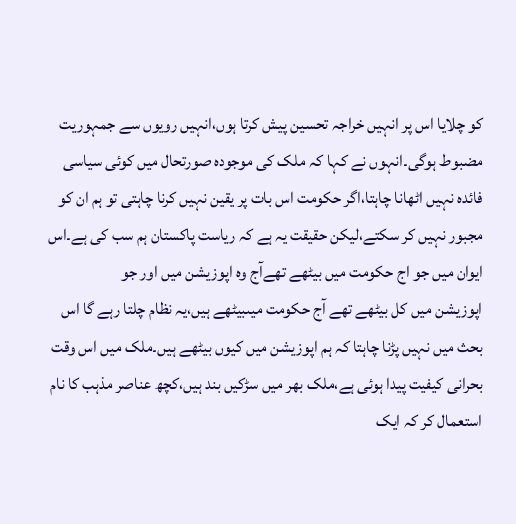کو چلایا اس پر انہیں خراجہ تحسین پیش کرتا ہوں،انہیں رویوں سے جمہوریت مضبوط ہوگی۔انہوں نے کہا کہ ملک کی موجودہ صورتحال میں کوئی سیاسی فائدہ نہیں اٹھانا چاہتا،اگر حکومت اس بات پر یقین نہیں کرنا چاہتی تو ہم ان کو مجبور نہیں کر سکتے،لیکن حقیقت یہ ہے کہ ریاست پاکستان ہم سب کی ہے۔اس ایوان میں جو اج حکومت میں بیٹھے تھےآج وہ اپوزیشن میں اور جو
اپوزیشن میں کل بیٹھے تھے آج حکومت میںبیٹھے ہیں،یہ نظام چلتا رہے گا اس بحث میں نہیں پڑنا چاہتا کہ ہم اپوزیشن میں کیوں بیٹھے ہیں۔ملک میں اس وقت بحرانی کیفیت پیدا ہوئی ہے،ملک بھر میں سڑکیں بند ہیں،کچھ عناصر مذہب کا نام استعمال کر کہ ایک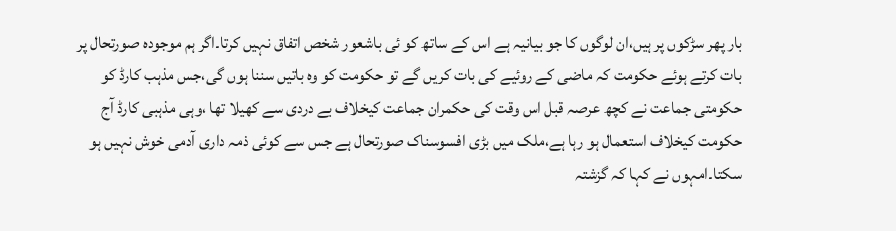بار پھر سڑکوں پر ہیں،ان لوگوں کا جو بیانیہ ہے اس کے ساتھ کو ئی باشعور شخص اتفاق نہیں کرتا۔اگر ہم موجودہ صورتحال پر بات کرتے ہوئے حکومت کہ ماضی کے روئیے کی بات کریں گے تو حکومت کو وہ باتیں سننا ہوں گی،جس مذہب کارڈ کو حکومتی جماعت نے کچھ عرصہ قبل اس وقت کی حکمران جماعت کیخلاف بے دردی سے کھیلا تھا ،وہی مذہبی کارڈ آج حکومت کیخلاف استعمال ہو رہا ہے،ملک میں بڑی افسوسناک صورتحال ہے جس سے کوئی ذمہ داری آدمی خوش نہیں ہو سکتا۔امہوں نے کہا کہ گزشتہ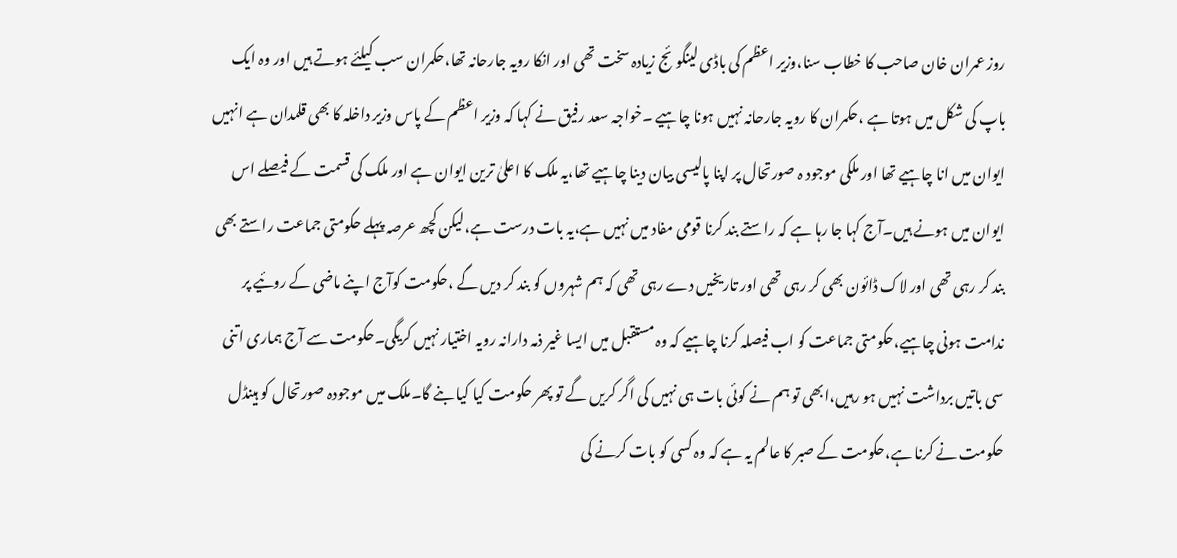روز عمران خان صاحب کا خطاب سنا،وزیر اعظم کی باڈی لینگوئج زیادہ سخت تھی اور انکا رویہ جارحانہ تھا،حکمران سب کیلئے ہوتے ہیں اور وہ ایک باپ کی شکل میں ہوتا ہے ،حکمران کا رویہ جارحانہ نہیں ہونا چاہیے ۔خواجہ سعد رفیق نے کہا کہ وزیر اعظم کے پاس وزیر داخلہ کا بھی قلمدان ہے انہیں ایوان میں انا چاہیے تھا اور ملکی موجود ہ صورتحال پر اپنا پالیسی بیان دینا چاہیے تھا،یہ ملک کا اعلیٰ ترین ایوان ہے اور ملک کی قسمت کے فیصلے اس ایوان میں ہونے ہیں۔آج کہا جا رہا ہے کہ راستے بند کرنا قومی مفاد میں نہیں ہے،یہ بات درست ہے،لیکن کچھ عرصہ پہلے حکومتی جماعت راستے بھی بند کر رہی تھی اور لاک ڈائون بھی کر رہی تھی اور تاریخیں دے رہی تھی کہ ہم شہروں کو بند کر دیں گے ،حکومت کوآج اپنے ماضی کے روئیے پر ندامت ہونی چاہیے،حکومتی جماعت کو اب فیصلہ کرنا چاہیے کہ وہ مستقبل میں ایسا غیر ذمہ دارانہ رویہ اختیار نہیں کریگی۔حکومت سے آج ہماری اتنی سی باتیں برداشت نہیں ہو رہیں،ابھی تو ہم نے کوئی بات ہی نہیں کی اگر کریں گے تو پھر حکومت کیا کیا بنے گا۔ملک میں موجودہ صورتحال کو ہینڈل حکومت نے کرنا ہے،حکومت کے صبر کا عالم یہ ہے کہ وہ کسی کو بات کرنے کی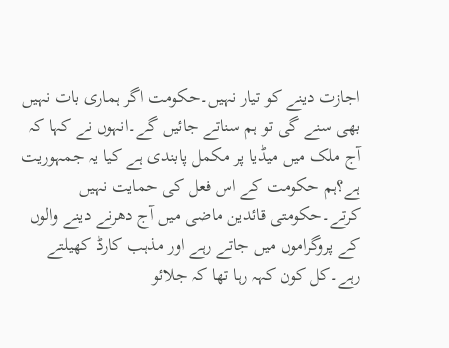اجازت دینے کو تیار نہیں۔حکومت اگر ہماری بات نہیں بھی سنے گی تو ہم سناتے جائیں گے۔انہوں نے کہا کہ آج ملک میں میڈیا پر مکمل پابندی ہے کیا یہ جمہوریت ہے؟ہم حکومت کے اس فعل کی حمایت نہیں کرتے۔حکومتی قائدین ماضی میں آج دھرنے دینے والوں کے پروگراموں میں جاتے رہے اور مذہب کارڈ کھیلتے رہے۔کل کون کہہ رہا تھا کہ جلائو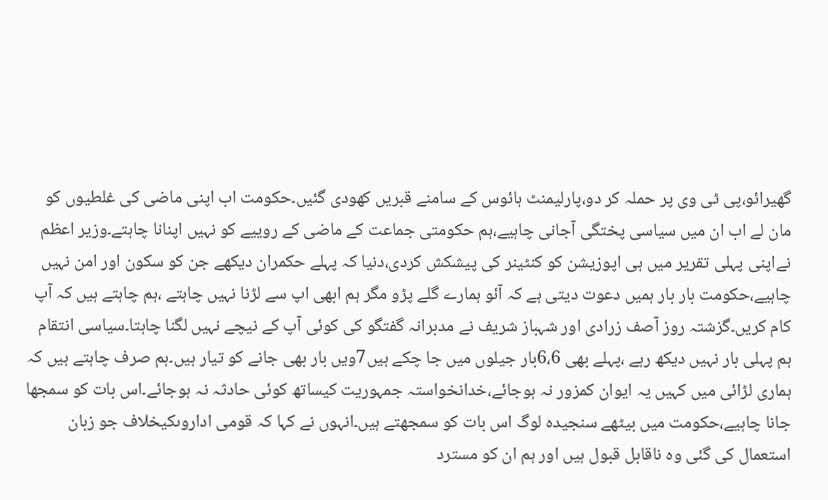گھیرائو،پی ٹی وی پر حملہ کر دو،پارلیمنٹ ہائوس کے سامنے قبریں کھودی گئیں۔حکومت اب اپنی ماضی کی غلطیوں کو مان لے اب ان میں سیاسی پختگی آجانی چاہیے،ہم حکومتی جماعت کے ماضی کے روییے کو نہیں اپنانا چاہتے۔وزیر اعظم نےاپنی پہلی تقریر میں ہی اپوزیشن کو کنٹینر کی پیشکش کردی،دنیا کہ پہلے حکمران دیکھے جن کو سکون اور امن نہیں چاہیے،حکومت بار بار ہمیں دعوت دیتی ہے کہ آئو ہمارے گلے پڑو مگر ہم ابھی اپ سے لڑنا نہیں چاہتے ،ہم چاہتے ہیں کہ آپ کام کریں۔گزشتہ روز آصف زرادی اور شہباز شریف نے مدبرانہ گفتگو کی کوئی آپ کے نیچے نہیں لگنا چاہتا۔سیاسی انتقام ہم پہلی بار نہیں دیکھ رہے ،پہلے بھی 6،6بار جیلوں میں جا چکے ہیں7ویں بار بھی جانے کو تیار ہیں۔ہم صرف چاہتے ہیں کہ ہماری لڑائی میں کہیں یہ ایوان کمزور نہ ہوجائے،خدانخواستہ جمہوریت کیساتھ کوئی حادثہ نہ ہوجائے۔اس بات کو سمجھا جانا چاہیے،حکومت میں بیٹھے سنجیدہ لوگ اس بات کو سمجھتے ہیں۔انہوں نے کہا کہ قومی اداروںکیخلاف جو زبان استعمال کی گئی وہ ناقابل قبول ہیں اور ہم ان کو مسترد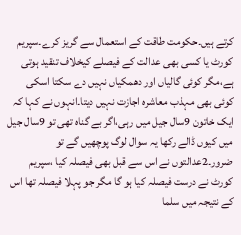کرتے ہیں۔حکومت طاقت کے استعمال سے گریز کرے۔سپریم کورٹ یا کسی بھی عدالت کے فیصلے کیخلاف تنقید ہوتی ہے،مگر کوئی گالیاں اور دھمکیاں نہیں دے سکتا اسکی کوئی بھی مہذب معاشرہ اجازت نہیں دیتا۔انہوں نے کہا کہ ایک خاتون 9سال جیل میں رہی،اگر بے گناہ تھی تو 9سال جیل میں کیوں ڈالے رکھا یہ سوال لوگ پوچھیں گے تو ضرور۔2عدالتوں نے اس سے قبل بھی فیصلہ کیا ،سپریم کورٹ نے درست فیصلہ کیا ہو گا مگر جو پہلا فیصلہ تھا اس کے نتیجہ میں سلما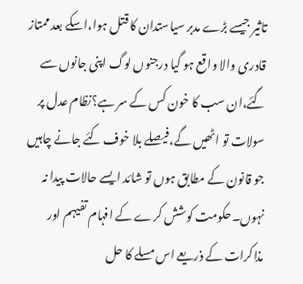تاثیر جیسے بڑے مدبر سیاستدان کا قتل ہوا،اسکے بعد ممتاز قادری والا واقع ہو گیا درجنوں لوگ اپنی جانوں سے گئے،ان سب کا خون کس کے سر ہے؟نظام عدل پر سولات تو اٹھیں گے،فیصلے بلا خوف کئے جانے چاہیں جو قانون کے مطابق ہوں تو شائد ایسے حالات پیدا نہ نہوں۔حکومت کوشش کرے کے افہام تفیہم اور مذاکرات کے ذریعے اس مسلے کا حل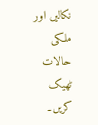نکالیں اور ملکی حالات ٹھیک کریں۔